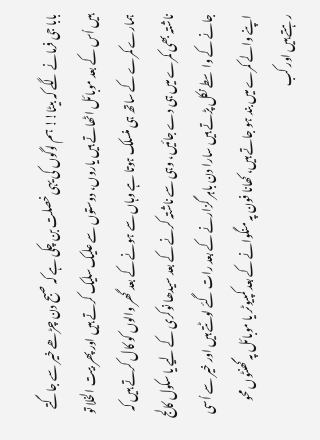بابا جی فرمانے لگے کہ بیٹا!! ہم لوگوں کی یہی خصلت بن چکی ہے کہ صبح دن چڑھے خیر سے جاگتے ہیں اُس کے بعد موبائل اٹھاتے ہیں یاروں، دوستوں سے علیک سلیک کرتے ہیں اور پھر بیت الخلا تو ہمارے کمرے کے ساتھ ہی منسلک ہوتا ہے وہاں سے ہونے کے بعد گھر والوں کو کال کرتے ہیں کہ ناشتہ بھی کمرے میں ہی دے جائیں، وہی سے ناشتہ کرنے کے بعد سیدھا نوکری کے لیے یا سکول کالج جانے کے واسطے نکل پڑتے ہیں سارا دن باہر گزارنے کے بعد رات گئے لوٹتے ہیں اور خیر سے اُسی اپنے والے کمرے میں بند ہو جاتے ہیں، کھانا فون پہ منگوانے کے بعد کمپیوٹر یا موبائل پہ گھنٹوں محو رہتے ہیں اور کب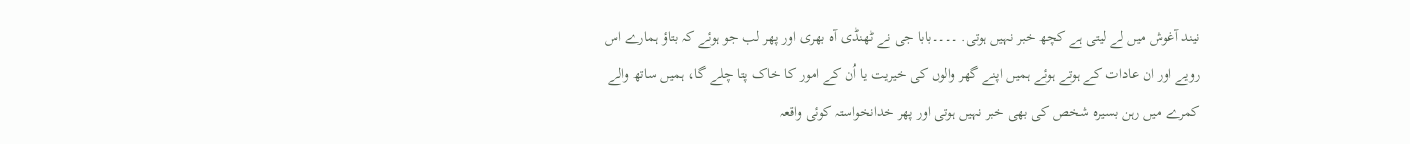نیند آغوش میں لے لیتی ہے کچھ خبر نہیں ہوتی. ۔۔۔۔بابا جی نے ٹھنڈی آہ بھری اور پھر لب جو ہوئے کہ بتاؤ ہمارے اس رویے اور ان عادات کے ہوتے ہوئے ہمیں اپنے گھر والوں کی خیریت یا اُن کے امور کا خاک پتا چلے گا، ہمیں ساتھ والے کمرے میں رہن بسیرہ شخص کی بھی خبر نہیں ہوتی اور پھر خدانخواستہ کوئی واقعہ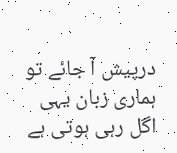درپیش آ جائے تو ہماری زبان یہی اگل رہی ہوتی ہے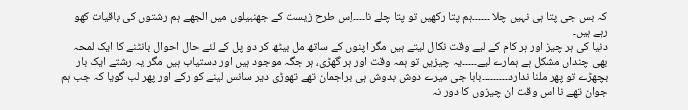کہ بس جی پتا ہی نہیں چلا ۔۔۔۔۔۔ہم پتا رکھیں تو پتا چلے نا۔۔۔۔اِس طرح زیست کے جھنبیلوں میں الجھے ہم رشتوں کی باقیات کھو رہے ہیں۔
دنیا کی ہر چیز اور ہر کام کے لیے وقت نکال لیتے ہیں مگر اپنوں کے ساتھ مل بیٹھ کر دو پل کے لئے حال احوال بانٹنے کا ایک لمحہ بھی چنداں مشکل ہے ہمارے لیے۔۔۔۔۔یہ چیزیں تو ہمہ وقت اور ہر گھڑی، ہر جگہ موجود ہیں اور دستیاب ہیں مگر یہ رشتے ایک بار بچھڑے تو پھر ملنا ندارد۔۔۔۔۔۔۔۔۔بابا جی میرے دوش بدوش ہی براجمان تھے تھوڑی دیر سانس لینے کو رکے اور پھر لب گویا کہ جب ہم جوان تھے نا اس وقت ان چیزوں کا دور نہ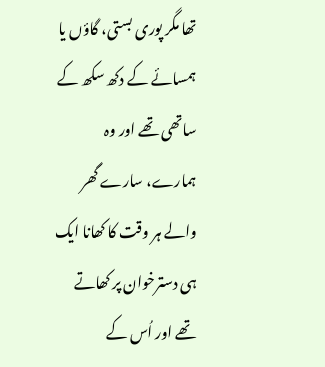تھا مگر پوری بستی، گاؤں یا ہمسائے کے دکھ سکھ کے ساتھی تھے اور وہ ہمارے، سارے گھر والے ہر وقت کا کھانا ایک ہی دسترخوان پر کھاتے تھے اور اُس کے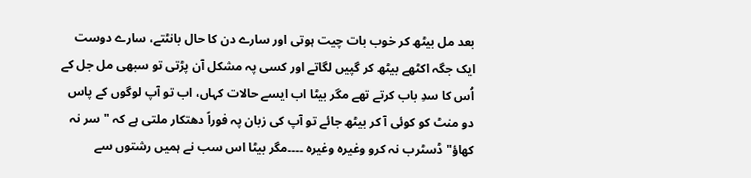بعد مل بیٹھ کر خوب بات چیت ہوتی اور سارے دن کا حال بانٹتے، سارے دوست ایک جگہ اکٹھے بیٹھ کر گپیں لگاتے اور کسی پہ مشکل آن پڑتی تو سبھی مل جل کے اُس کا سدِ باب کرتے تھے مگر بیٹا اب ایسے حالات کہاں، اب تو آپ لوگوں کے پاس دو منٹ کو کوئی آ کر بیٹھ جائے تو آپ کی زبان پہ فوراً دھتکار ملتی ہے کہ "سر نہ کھاؤ"ڈسٹرب نہ کرو وغیرہ وغیرہ ۔۔۔۔مگر بیٹا اس سب نے ہمیں رشتوں سے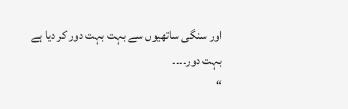اور سنگی ساتھیوں سے بہت بہت دور کر دیا ہے بہت دور۔۔۔۔
“